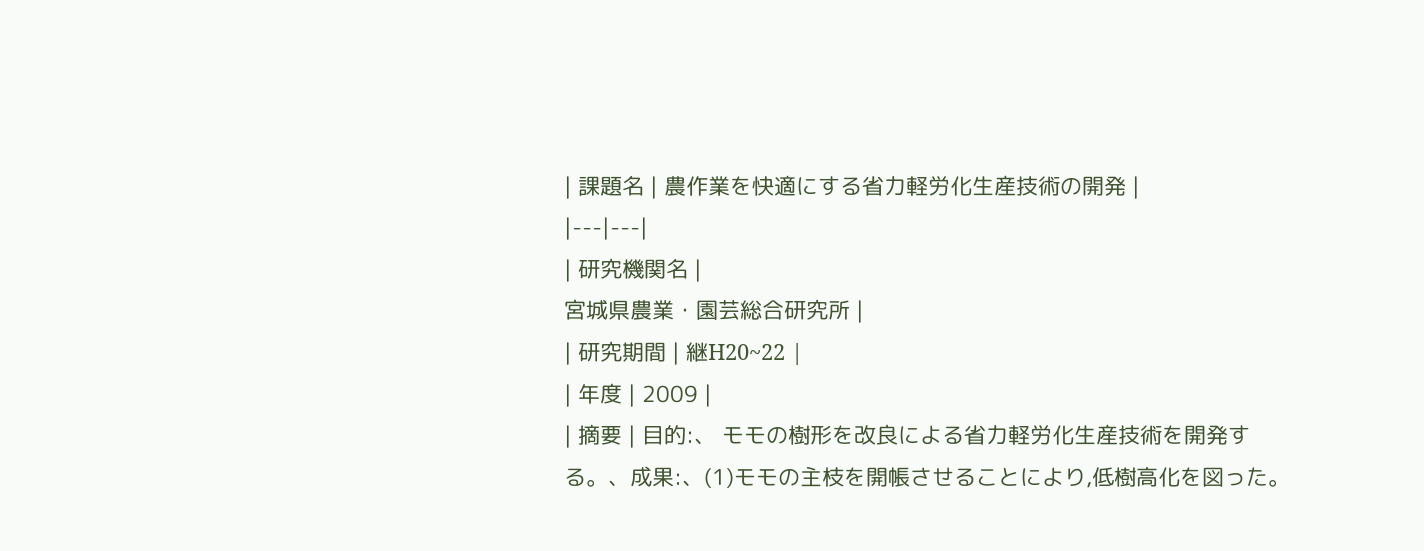| 課題名 | 農作業を快適にする省力軽労化生産技術の開発 |
|---|---|
| 研究機関名 |
宮城県農業・園芸総合研究所 |
| 研究期間 | 継H20~22 |
| 年度 | 2009 |
| 摘要 | 目的:、 モモの樹形を改良による省力軽労化生産技術を開発する。、成果:、(1)モモの主枝を開帳させることにより,低樹高化を図った。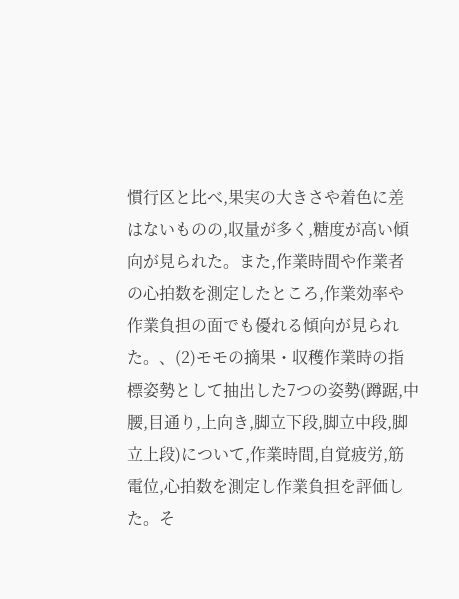慣行区と比べ,果実の大きさや着色に差はないものの,収量が多く,糖度が高い傾向が見られた。また,作業時間や作業者の心拍数を測定したところ,作業効率や作業負担の面でも優れる傾向が見られた。、(2)モモの摘果・収穫作業時の指標姿勢として抽出した7つの姿勢(蹲踞,中腰,目通り,上向き,脚立下段,脚立中段,脚立上段)について,作業時間,自覚疲労,筋電位,心拍数を測定し作業負担を評価した。そ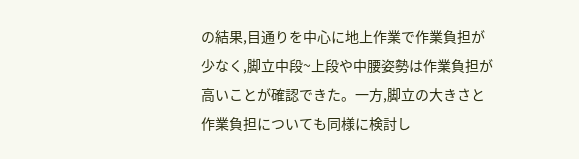の結果,目通りを中心に地上作業で作業負担が少なく,脚立中段~上段や中腰姿勢は作業負担が高いことが確認できた。一方,脚立の大きさと作業負担についても同様に検討し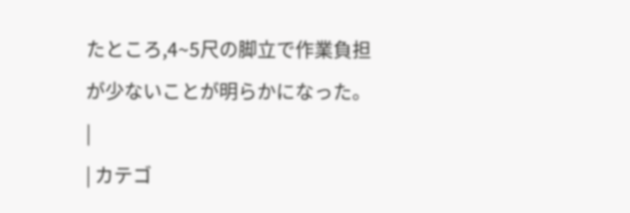たところ,4~5尺の脚立で作業負担が少ないことが明らかになった。 |
| カテゴ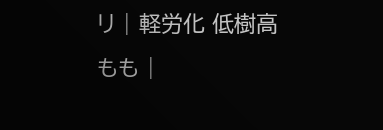リ | 軽労化 低樹高 もも |